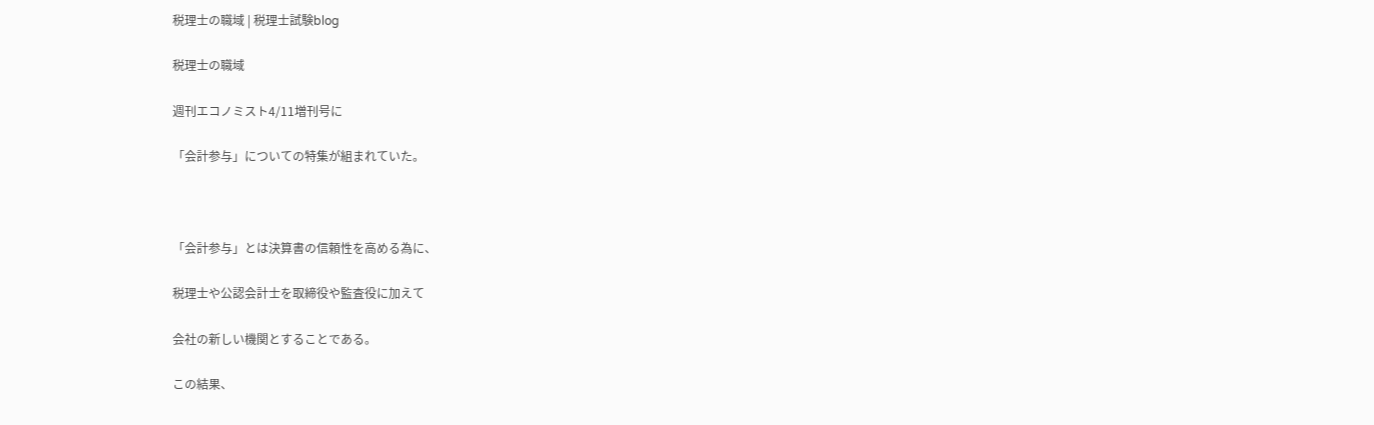税理士の職域 | 税理士試験blog

税理士の職域

週刊エコノミスト4/11増刊号に

「会計参与」についての特集が組まれていた。



「会計参与」とは決算書の信頼性を高める為に、

税理士や公認会計士を取締役や監査役に加えて

会社の新しい機関とすることである。

この結果、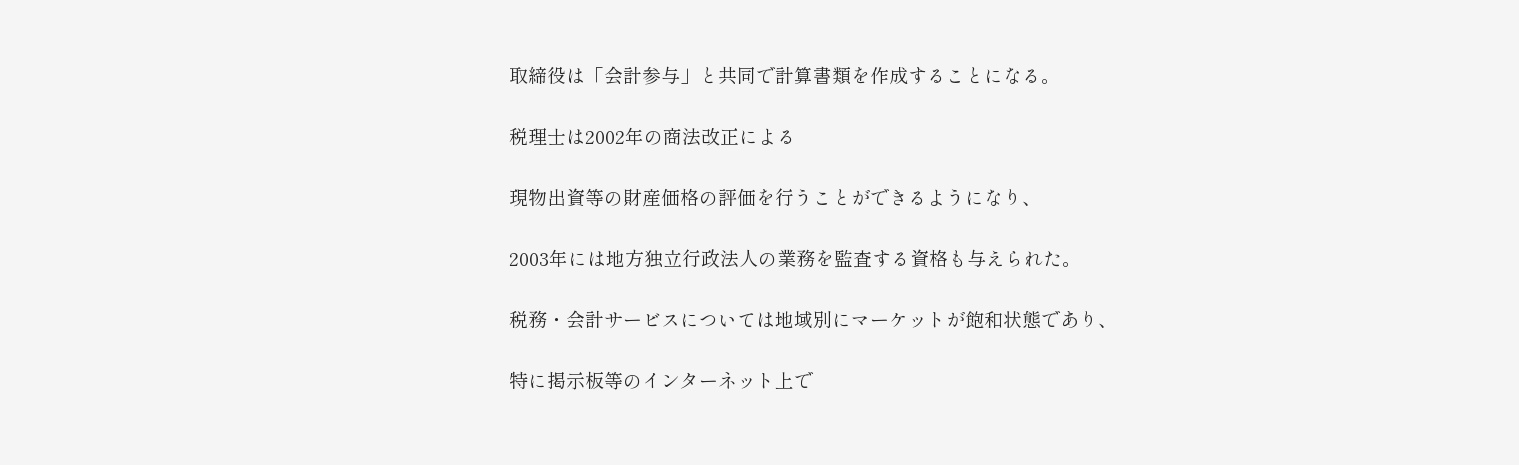取締役は「会計参与」と共同で計算書類を作成することになる。

税理士は2002年の商法改正による

現物出資等の財産価格の評価を行うことができるようになり、

2003年には地方独立行政法人の業務を監査する資格も与えられた。

税務・会計サービスについては地域別にマーケットが飽和状態であり、

特に掲示板等のインターネット上で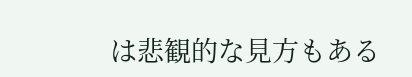は悲観的な見方もある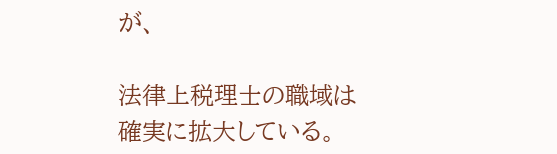が、

法律上税理士の職域は確実に拡大している。